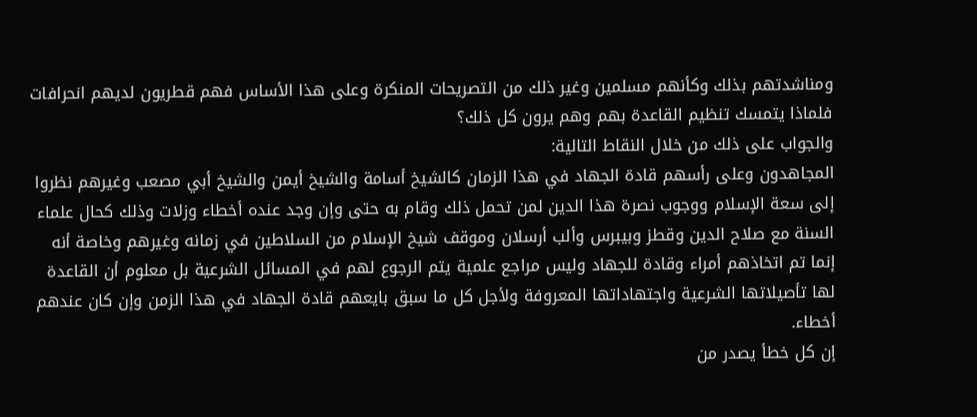ومناشدتهم بذلك وكأنهم مسلمين وغير ذلك من التصريحات المنكرة وعلى هذا الأساس فهم قطريون لديهم انحرافات فلماذا يتمسك تنظيم القاعدة بهم وهم يرون كل ذلك؟
والجواب على ذلك من خلال النقاط التالية:
المجاهدون وعلى رأسهم قادة الجهاد في هذا الزمان كالشيخ أسامة والشيخ أيمن والشيخ أبي مصعب وغيرهم نظروا إلى سعة الإسلام ووجوب نصرة هذا الدين لمن تحمل ذلك وقام به حتى وإن وجد عنده أخطاء وزلات وذلك كحال علماء السنة مع صلاح الدين وقطز وبيبرس وألب أرسلان وموقف شيخ الإسلام من السلاطين في زمانه وغيرهم وخاصة أنه إنما تم اتخاذهم أمراء وقادة للجهاد وليس مراجع علمية يتم الرجوع لهم في المسائل الشرعية بل معلوم أن القاعدة لها تأصيلاتها الشرعية واجتهاداتها المعروفة ولأجل كل ما سبق بايعهم قادة الجهاد في هذا الزمن وإن كان عندهم أخطاء.
إن كل خطأ يصدر من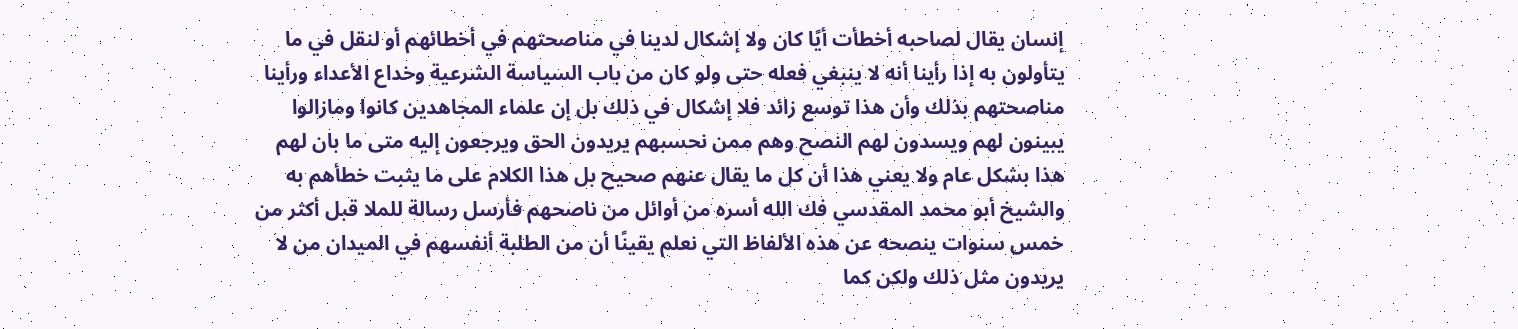إنسان يقال لصاحبه أخطأت أيًا كان ولا إشكال لدينا في مناصحتهم في أخطائهم أو لنقل في ما يتأولون به إذا رأينا أنه لا ينبغي فعله حتى ولو كان من باب السياسة الشرعية وخداع الأعداء ورأينا مناصحتهم بذلك وأن هذا توسع زائد فلا إشكال في ذلك بل إن علماء المجاهدين كانوا ومازالوا يبينون لهم ويسدون لهم النصح وهم ممن نحسبهم يريدون الحق ويرجعون إليه متى ما بان لهم هذا بشكل عام ولا يعني هذا أن كل ما يقال عنهم صحيح بل هذا الكلام على ما يثبت خطأهم به والشيخ أبو محمد المقدسي فك الله أسره من أوائل من ناصحهم فأرسل رسالة للملا قبل أكثر من خمس سنوات ينصحه عن هذه الألفاظ التي نعلم يقينًا أن من الطلبة أنفسهم في الميدان من لا يريدون مثل ذلك ولكن كما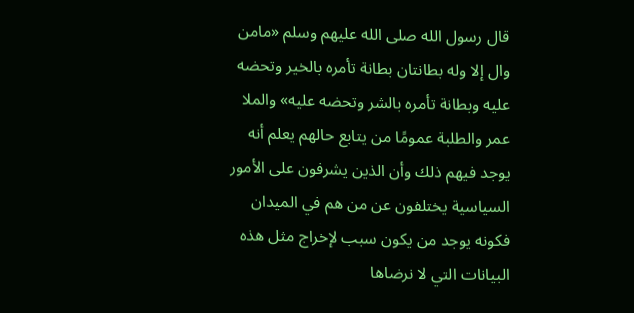قال رسول الله صلى الله عليهم وسلم «مامن وال إلا وله بطانتان بطانة تأمره بالخير وتحضه عليه وبطانة تأمره بالشر وتحضه عليه» والملا عمر والطلبة عمومًا من يتابع حالهم يعلم أنه يوجد فيهم ذلك وأن الذين يشرفون على الأمور السياسية يختلفون عن من هم في الميدان فكونه يوجد من يكون سبب لإخراج مثل هذه البيانات التي لا نرضاها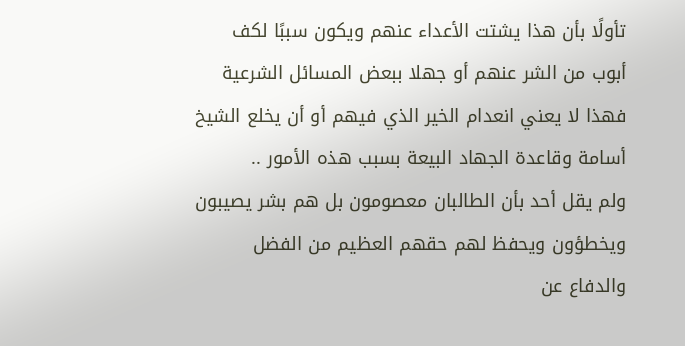تأولًا بأن هذا يشتت الأعداء عنهم ويكون سببًا لكف أبوب من الشر عنهم أو جهلا ببعض المسائل الشرعية فهذا لا يعني انعدام الخير الذي فيهم أو أن يخلع الشيخ أسامة وقاعدة الجهاد البيعة بسبب هذه الأمور ..
ولم يقل أحد بأن الطالبان معصومون بل هم بشر يصيبون ويخطؤون ويحفظ لهم حقهم العظيم من الفضل والدفاع عن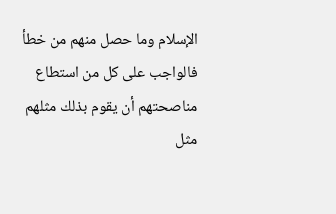الإسلام وما حصل منهم من خطأ فالواجب على كل من استطاع مناصحتهم أن يقوم بذلك مثلهم مثل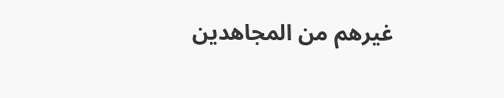غيرهم من المجاهدين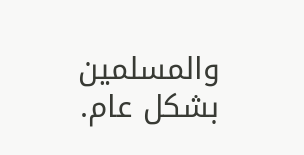والمسلمين بشكل عام.